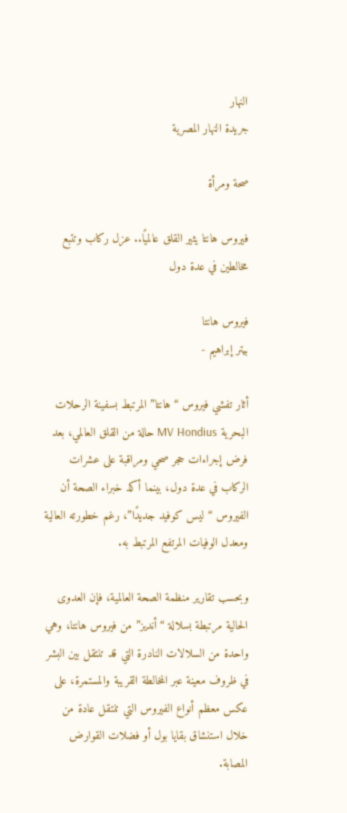النهار
جريدة النهار المصرية

صحة ومرأة

فيروس هانتا يثير القلق عالميًا.. عزل ركاب وتتبع مخالطين في عدة دول

فيروس هانتا
بيتر إبراهيم -

أثار تفشي فيروس “هانتا” المرتبط بسفينة الرحلات البحرية MV Hondius حالة من القلق العالمي، بعد فرض إجراءات حجر صحي ومراقبة على عشرات الركاب في عدة دول، بينما أكد خبراء الصحة أن الفيروس “ليس كوفيد جديدًا”، رغم خطورته العالية ومعدل الوفيات المرتفع المرتبط به.

وبحسب تقارير منظمة الصحة العالمية، فإن العدوى الحالية مرتبطة بسلالة “أنديز” من فيروس هانتا، وهي واحدة من السلالات النادرة التي قد تنتقل بين البشر في ظروف معينة عبر المخالطة القريبة والمستمرة، على عكس معظم أنواع الفيروس التي تنتقل عادة من خلال استنشاق بقايا بول أو فضلات القوارض المصابة.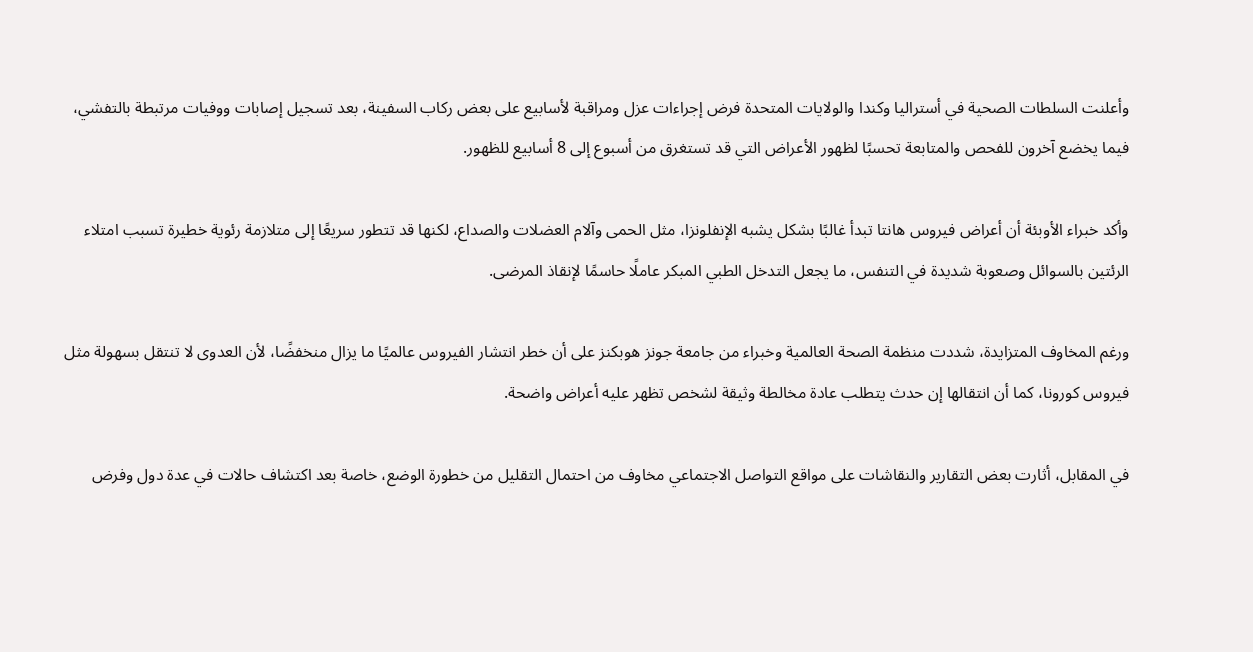وأعلنت السلطات الصحية في أستراليا وكندا والولايات المتحدة فرض إجراءات عزل ومراقبة لأسابيع على بعض ركاب السفينة، بعد تسجيل إصابات ووفيات مرتبطة بالتفشي، فيما يخضع آخرون للفحص والمتابعة تحسبًا لظهور الأعراض التي قد تستغرق من أسبوع إلى 8 أسابيع للظهور.

وأكد خبراء الأوبئة أن أعراض فيروس هانتا تبدأ غالبًا بشكل يشبه الإنفلونزا، مثل الحمى وآلام العضلات والصداع، لكنها قد تتطور سريعًا إلى متلازمة رئوية خطيرة تسبب امتلاء الرئتين بالسوائل وصعوبة شديدة في التنفس، ما يجعل التدخل الطبي المبكر عاملًا حاسمًا لإنقاذ المرضى.

ورغم المخاوف المتزايدة، شددت منظمة الصحة العالمية وخبراء من جامعة جونز هوبكنز على أن خطر انتشار الفيروس عالميًا ما يزال منخفضًا، لأن العدوى لا تنتقل بسهولة مثل فيروس كورونا، كما أن انتقالها إن حدث يتطلب عادة مخالطة وثيقة لشخص تظهر عليه أعراض واضحة.

في المقابل، أثارت بعض التقارير والنقاشات على مواقع التواصل الاجتماعي مخاوف من احتمال التقليل من خطورة الوضع، خاصة بعد اكتشاف حالات في عدة دول وفرض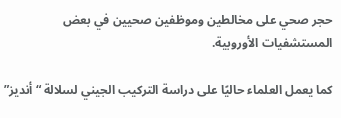حجر صحي على مخالطين وموظفين صحيين في بعض المستشفيات الأوروبية.

كما يعمل العلماء حاليًا على دراسة التركيب الجيني لسلالة “أنديز”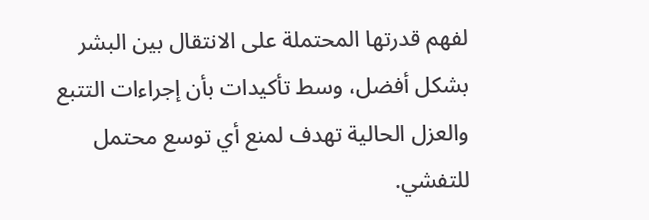لفهم قدرتها المحتملة على الانتقال بين البشر بشكل أفضل، وسط تأكيدات بأن إجراءات التتبع والعزل الحالية تهدف لمنع أي توسع محتمل للتفشي.